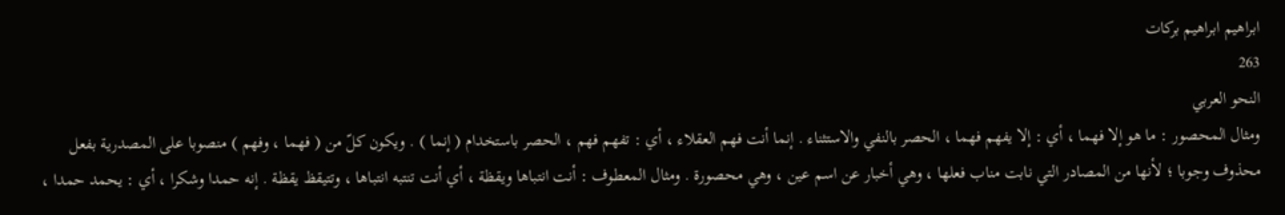ابراهيم ابراهيم بركات
263
النحو العربي
ومثال المحصور : ما هو إلا فهما ، أي : إلا يفهم فهما ، الحصر بالنفي والاستثناء . إنما أنت فهم العقلاء ، أي : تفهم فهم ، الحصر باستخدام ( إنما ) . ويكون كلّ من ( فهما ، وفهم ) منصوبا على المصدرية بفعل محذوف وجوبا ؛ لأنها من المصادر التي نابت مناب فعلها ، وهي أخبار عن اسم عين ، وهي محصورة . ومثال المعطوف : أنت انتباها ويقظة ، أي أنت تنتبه انتباها ، وتتيقظ يقظة . إنه حمدا وشكرا ، أي : يحمد حمدا ،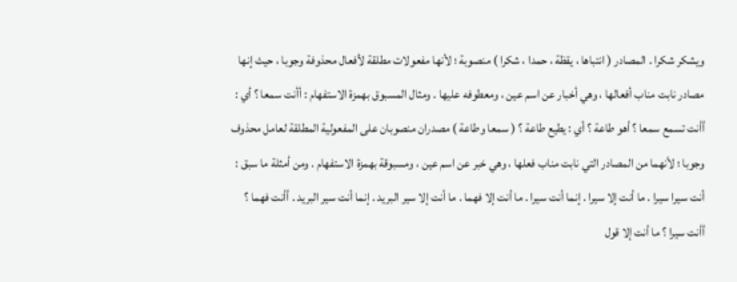ويشكر شكرا . المصادر ( انتباها ، يقظة ، حمدا ، شكرا ) منصوبة ؛ لأنها مفعولات مطلقة لأفعال محذوفة وجوبا ، حيث إنها مصادر نابت مناب أفعالها ، وهي أخبار عن اسم عين ، ومعطوفه عليها . ومثال المسبوق بهمزة الاستفهام : أأنت سمعا ؟ أي : أأنت تسمع سمعا ؟ أهو طاعة ؟ أي : يطيع طاعة ؟ ( سمعا وطاعة ) مصدران منصوبان على المفعولية المطلقة لعامل محذوف وجوبا ؛ لأنهما من المصادر التي نابت مناب فعلها ، وهي خبر عن اسم عين ، ومسبوقة بهمزة الاستفهام . ومن أمثلة ما سبق : أنت سيرا سيرا . ما أنت إلا سيرا . إنما أنت سيرا . ما أنت إلا فهما . ما أنت إلا سير البريد . إنما أنت سير البريد . أأنت فهما ؟ أأنت سيرا ؟ ما أنت إلا قول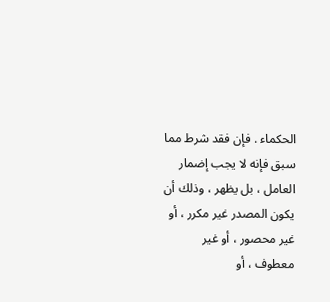الحكماء . فإن فقد شرط مما سبق فإنه لا يجب إضمار العامل ، بل يظهر ، وذلك أن يكون المصدر غير مكرر ، أو غير محصور ، أو غير معطوف ، أو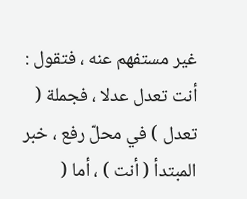غير مستفهم عنه ، فتقول : أنت تعدل عدلا ، فجملة ( تعدل ) في محلّ رفع ، خبر المبتدأ ( أنت ) ، أما (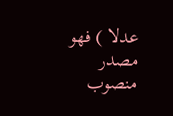عدلا ) فهو مصدر منصوب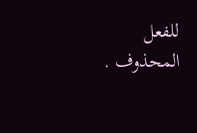للفعل المحذوف .